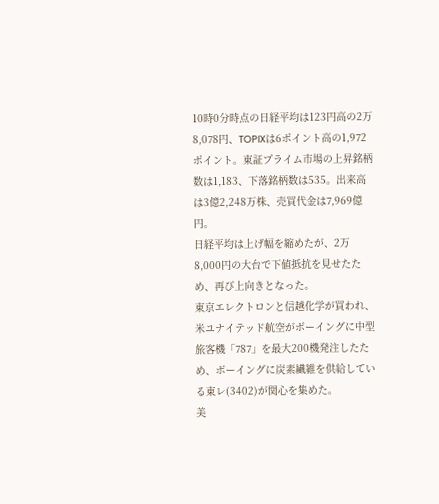10時0分時点の日経平均は123円高の2万8,078円、TOPIXは6ポイント高の1,972ポイント。東証プライム市場の上昇銘柄数は1,183、下落銘柄数は535。出来高は3億2,248万株、売買代金は7,969億円。
日経平均は上げ幅を縮めたが、2万8,000円の大台で下値抵抗を見せたため、再び上向きとなった。
東京エレクトロンと信越化学が買われ、米ユナイテッド航空がボーイングに中型旅客機「787」を最大200機発注したため、ボーイングに炭素繊維を供給している東レ(3402)が関心を集めた。
美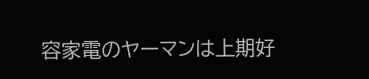容家電のヤーマンは上期好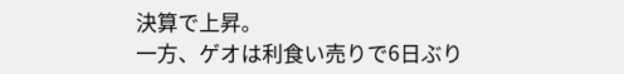決算で上昇。
一方、ゲオは利食い売りで6日ぶり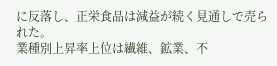に反落し、正栄食品は減益が続く見通しで売られた。
業種別上昇率上位は繊維、鉱業、不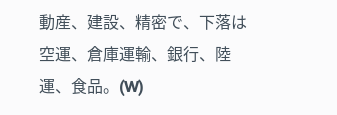動産、建設、精密で、下落は空運、倉庫運輸、銀行、陸運、食品。(W)